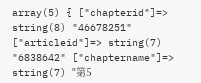array(5) { ["chapterid"]=> string(8) "46678251" ["articleid"]=> string(7) "6838642" ["chaptername"]=> string(7) "第5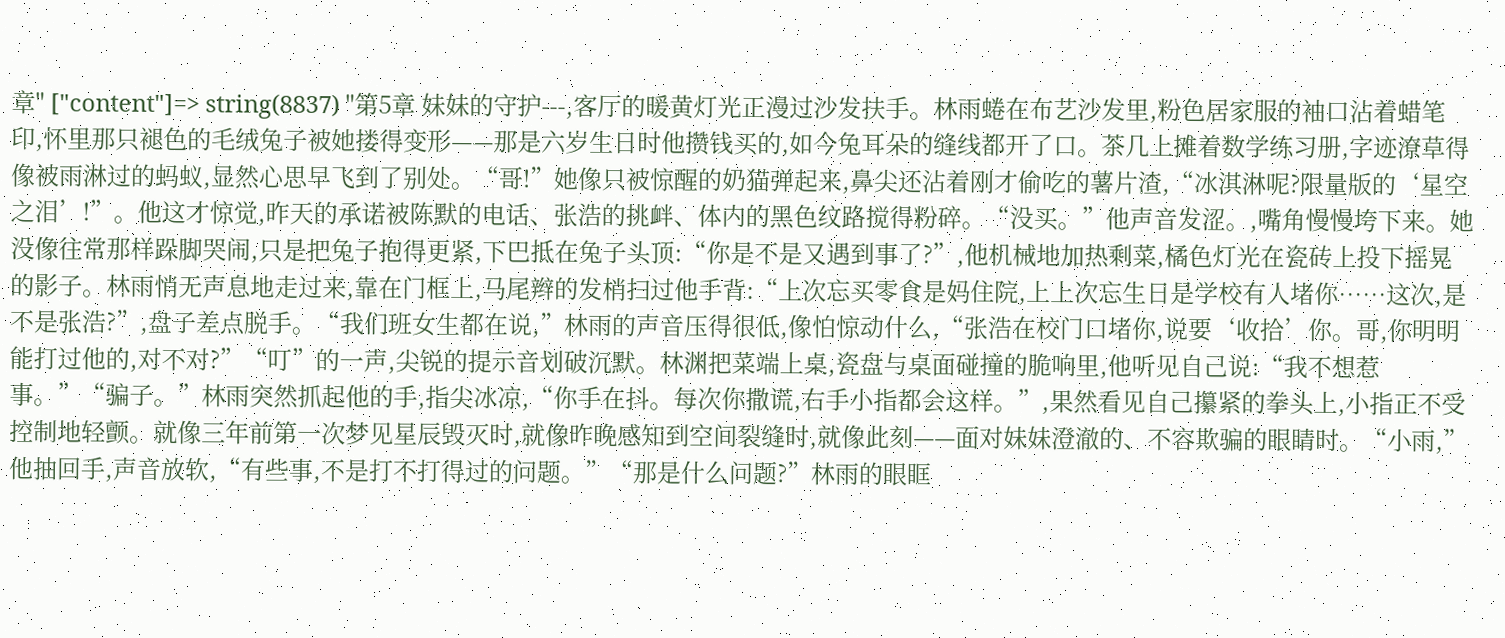章" ["content"]=> string(8837) "第5章 妹妹的守护---,客厅的暖黄灯光正漫过沙发扶手。林雨蜷在布艺沙发里,粉色居家服的袖口沾着蜡笔印,怀里那只褪色的毛绒兔子被她搂得变形——那是六岁生日时他攒钱买的,如今兔耳朵的缝线都开了口。茶几上摊着数学练习册,字迹潦草得像被雨淋过的蚂蚁,显然心思早飞到了别处。“哥!”她像只被惊醒的奶猫弹起来,鼻尖还沾着刚才偷吃的薯片渣,“冰淇淋呢?限量版的‘星空之泪’!”。他这才惊觉,昨天的承诺被陈默的电话、张浩的挑衅、体内的黑色纹路搅得粉碎。“没买。”他声音发涩。,嘴角慢慢垮下来。她没像往常那样跺脚哭闹,只是把兔子抱得更紧,下巴抵在兔子头顶:“你是不是又遇到事了?”,他机械地加热剩菜,橘色灯光在瓷砖上投下摇晃的影子。林雨悄无声息地走过来,靠在门框上,马尾辫的发梢扫过他手背:“上次忘买零食是妈住院,上上次忘生日是学校有人堵你……这次,是不是张浩?”,盘子差点脱手。“我们班女生都在说,”林雨的声音压得很低,像怕惊动什么,“张浩在校门口堵你,说要‘收拾’你。哥,你明明能打过他的,对不对?”“叮”的一声,尖锐的提示音划破沉默。林渊把菜端上桌,瓷盘与桌面碰撞的脆响里,他听见自己说:“我不想惹事。”“骗子。”林雨突然抓起他的手,指尖冰凉,“你手在抖。每次你撒谎,右手小指都会这样。”,果然看见自己攥紧的拳头上,小指正不受控制地轻颤。就像三年前第一次梦见星辰毁灭时,就像昨晚感知到空间裂缝时,就像此刻——面对妹妹澄澈的、不容欺骗的眼睛时。“小雨,”他抽回手,声音放软,“有些事,不是打不打得过的问题。”“那是什么问题?”林雨的眼眶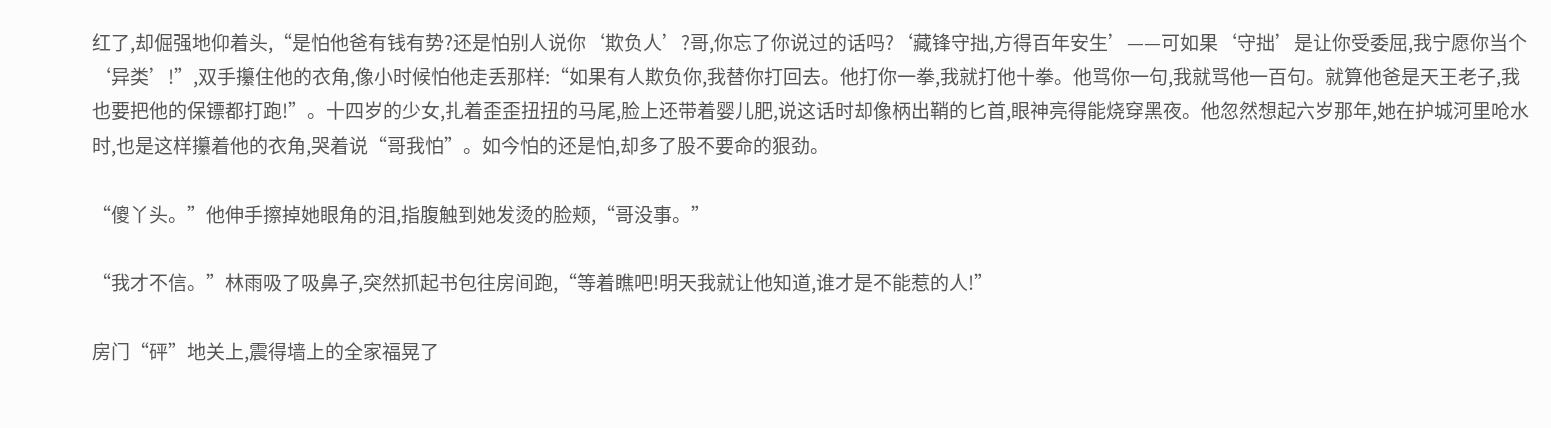红了,却倔强地仰着头,“是怕他爸有钱有势?还是怕别人说你‘欺负人’?哥,你忘了你说过的话吗?‘藏锋守拙,方得百年安生’——可如果‘守拙’是让你受委屈,我宁愿你当个‘异类’!”,双手攥住他的衣角,像小时候怕他走丢那样:“如果有人欺负你,我替你打回去。他打你一拳,我就打他十拳。他骂你一句,我就骂他一百句。就算他爸是天王老子,我也要把他的保镖都打跑!”。十四岁的少女,扎着歪歪扭扭的马尾,脸上还带着婴儿肥,说这话时却像柄出鞘的匕首,眼神亮得能烧穿黑夜。他忽然想起六岁那年,她在护城河里呛水时,也是这样攥着他的衣角,哭着说“哥我怕”。如今怕的还是怕,却多了股不要命的狠劲。

“傻丫头。”他伸手擦掉她眼角的泪,指腹触到她发烫的脸颊,“哥没事。”

“我才不信。”林雨吸了吸鼻子,突然抓起书包往房间跑,“等着瞧吧!明天我就让他知道,谁才是不能惹的人!”

房门“砰”地关上,震得墙上的全家福晃了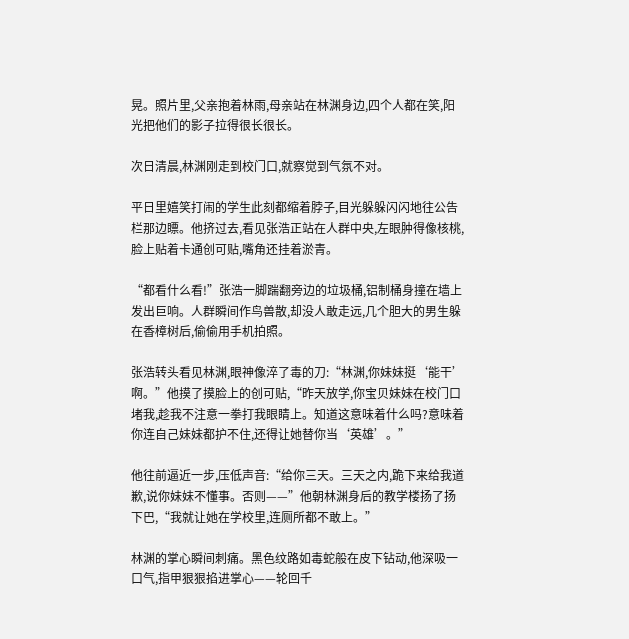晃。照片里,父亲抱着林雨,母亲站在林渊身边,四个人都在笑,阳光把他们的影子拉得很长很长。

次日清晨,林渊刚走到校门口,就察觉到气氛不对。

平日里嬉笑打闹的学生此刻都缩着脖子,目光躲躲闪闪地往公告栏那边瞟。他挤过去,看见张浩正站在人群中央,左眼肿得像核桃,脸上贴着卡通创可贴,嘴角还挂着淤青。

“都看什么看!”张浩一脚踹翻旁边的垃圾桶,铝制桶身撞在墙上发出巨响。人群瞬间作鸟兽散,却没人敢走远,几个胆大的男生躲在香樟树后,偷偷用手机拍照。

张浩转头看见林渊,眼神像淬了毒的刀:“林渊,你妹妹挺‘能干’啊。”他摸了摸脸上的创可贴,“昨天放学,你宝贝妹妹在校门口堵我,趁我不注意一拳打我眼睛上。知道这意味着什么吗?意味着你连自己妹妹都护不住,还得让她替你当‘英雄’。”

他往前逼近一步,压低声音:“给你三天。三天之内,跪下来给我道歉,说你妹妹不懂事。否则——”他朝林渊身后的教学楼扬了扬下巴,“我就让她在学校里,连厕所都不敢上。”

林渊的掌心瞬间刺痛。黑色纹路如毒蛇般在皮下钻动,他深吸一口气,指甲狠狠掐进掌心——轮回千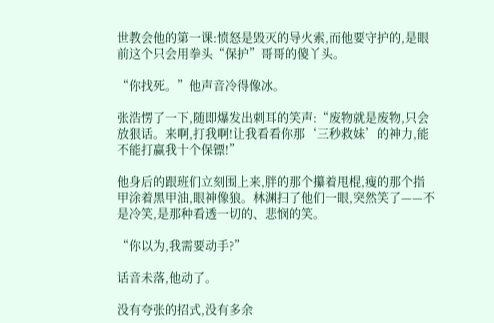世教会他的第一课:愤怒是毁灭的导火索,而他要守护的,是眼前这个只会用拳头“保护”哥哥的傻丫头。

“你找死。”他声音冷得像冰。

张浩愣了一下,随即爆发出刺耳的笑声:“废物就是废物,只会放狠话。来啊,打我啊!让我看看你那‘三秒救妹’的神力,能不能打赢我十个保镖!”

他身后的跟班们立刻围上来,胖的那个攥着甩棍,瘦的那个指甲涂着黑甲油,眼神像狼。林渊扫了他们一眼,突然笑了——不是冷笑,是那种看透一切的、悲悯的笑。

“你以为,我需要动手?”

话音未落,他动了。

没有夸张的招式,没有多余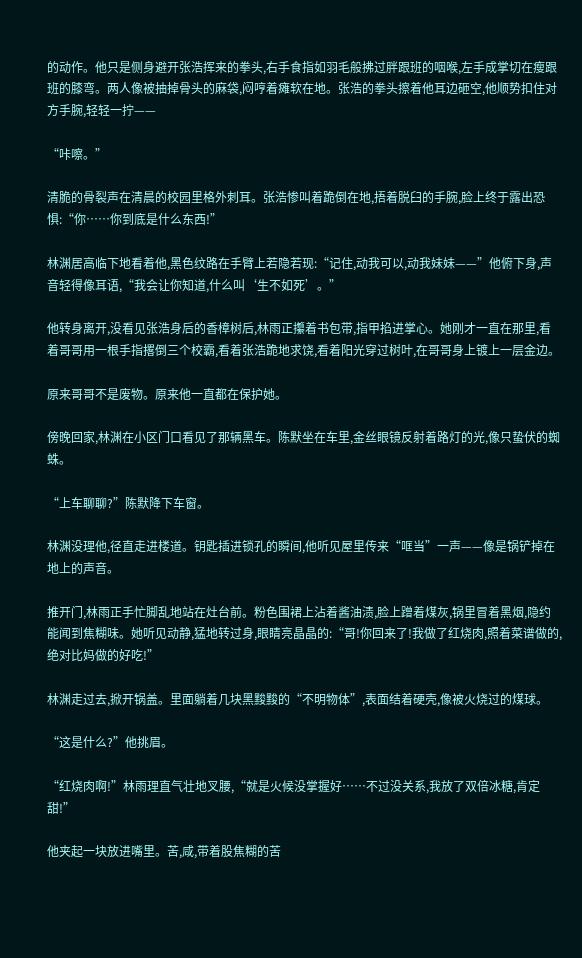的动作。他只是侧身避开张浩挥来的拳头,右手食指如羽毛般拂过胖跟班的咽喉,左手成掌切在瘦跟班的膝弯。两人像被抽掉骨头的麻袋,闷哼着瘫软在地。张浩的拳头擦着他耳边砸空,他顺势扣住对方手腕,轻轻一拧——

“咔嚓。”

清脆的骨裂声在清晨的校园里格外刺耳。张浩惨叫着跪倒在地,捂着脱臼的手腕,脸上终于露出恐惧:“你……你到底是什么东西!”

林渊居高临下地看着他,黑色纹路在手臂上若隐若现:“记住,动我可以,动我妹妹——”他俯下身,声音轻得像耳语,“我会让你知道,什么叫‘生不如死’。”

他转身离开,没看见张浩身后的香樟树后,林雨正攥着书包带,指甲掐进掌心。她刚才一直在那里,看着哥哥用一根手指撂倒三个校霸,看着张浩跪地求饶,看着阳光穿过树叶,在哥哥身上镀上一层金边。

原来哥哥不是废物。原来他一直都在保护她。

傍晚回家,林渊在小区门口看见了那辆黑车。陈默坐在车里,金丝眼镜反射着路灯的光,像只蛰伏的蜘蛛。

“上车聊聊?”陈默降下车窗。

林渊没理他,径直走进楼道。钥匙插进锁孔的瞬间,他听见屋里传来“哐当”一声——像是锅铲掉在地上的声音。

推开门,林雨正手忙脚乱地站在灶台前。粉色围裙上沾着酱油渍,脸上蹭着煤灰,锅里冒着黑烟,隐约能闻到焦糊味。她听见动静,猛地转过身,眼睛亮晶晶的:“哥!你回来了!我做了红烧肉,照着菜谱做的,绝对比妈做的好吃!”

林渊走过去,掀开锅盖。里面躺着几块黑黢黢的“不明物体”,表面结着硬壳,像被火烧过的煤球。

“这是什么?”他挑眉。

“红烧肉啊!”林雨理直气壮地叉腰,“就是火候没掌握好……不过没关系,我放了双倍冰糖,肯定甜!”

他夹起一块放进嘴里。苦,咸,带着股焦糊的苦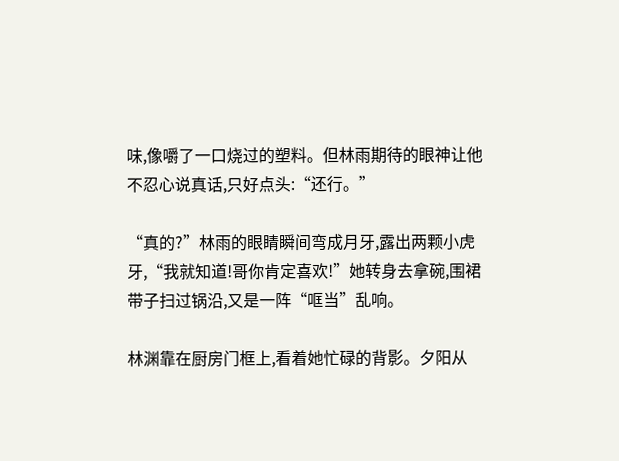味,像嚼了一口烧过的塑料。但林雨期待的眼神让他不忍心说真话,只好点头:“还行。”

“真的?”林雨的眼睛瞬间弯成月牙,露出两颗小虎牙,“我就知道!哥你肯定喜欢!”她转身去拿碗,围裙带子扫过锅沿,又是一阵“哐当”乱响。

林渊靠在厨房门框上,看着她忙碌的背影。夕阳从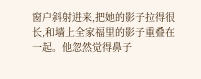窗户斜射进来,把她的影子拉得很长,和墙上全家福里的影子重叠在一起。他忽然觉得鼻子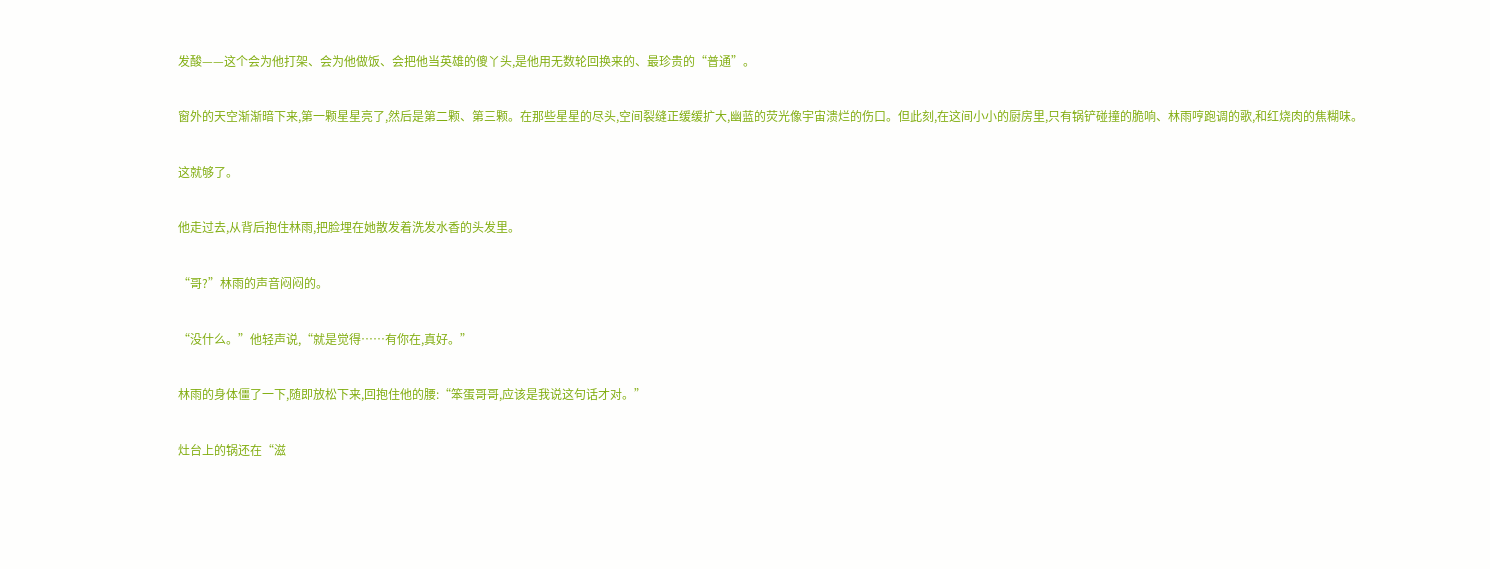发酸——这个会为他打架、会为他做饭、会把他当英雄的傻丫头,是他用无数轮回换来的、最珍贵的“普通”。

窗外的天空渐渐暗下来,第一颗星星亮了,然后是第二颗、第三颗。在那些星星的尽头,空间裂缝正缓缓扩大,幽蓝的荧光像宇宙溃烂的伤口。但此刻,在这间小小的厨房里,只有锅铲碰撞的脆响、林雨哼跑调的歌,和红烧肉的焦糊味。

这就够了。

他走过去,从背后抱住林雨,把脸埋在她散发着洗发水香的头发里。

“哥?”林雨的声音闷闷的。

“没什么。”他轻声说,“就是觉得……有你在,真好。”

林雨的身体僵了一下,随即放松下来,回抱住他的腰:“笨蛋哥哥,应该是我说这句话才对。”

灶台上的锅还在“滋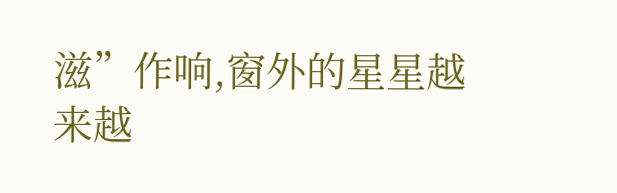滋”作响,窗外的星星越来越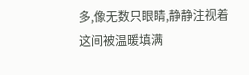多,像无数只眼睛,静静注视着这间被温暖填满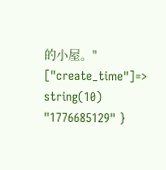的小屋。" ["create_time"]=> string(10) "1776685129" }